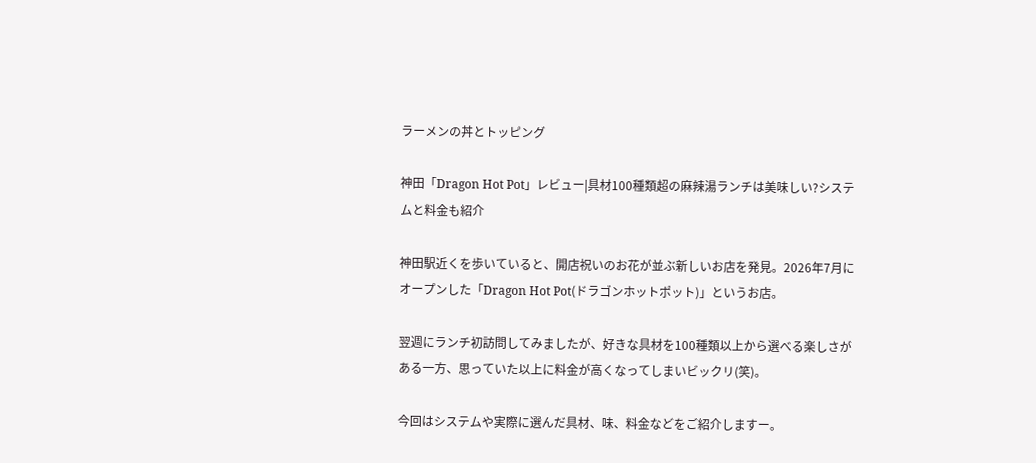ラーメンの丼とトッピング

神田「Dragon Hot Pot」レビュー|具材100種類超の麻辣湯ランチは美味しい?システムと料金も紹介

神田駅近くを歩いていると、開店祝いのお花が並ぶ新しいお店を発見。2026年7月にオープンした「Dragon Hot Pot(ドラゴンホットポット)」というお店。

翌週にランチ初訪問してみましたが、好きな具材を100種類以上から選べる楽しさがある一方、思っていた以上に料金が高くなってしまいビックリ(笑)。

今回はシステムや実際に選んだ具材、味、料金などをご紹介しますー。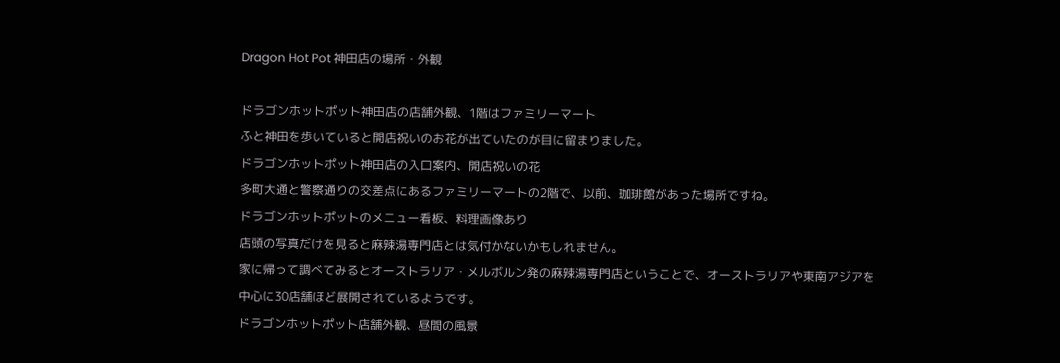Dragon Hot Pot 神田店の場所・外観

ドラゴンホットポット神田店の店舗外観、1階はファミリーマート
ふと神田を歩いていると開店祝いのお花が出ていたのが目に留まりました。
ドラゴンホットポット神田店の入口案内、開店祝いの花
多町大通と警察通りの交差点にあるファミリーマートの2階で、以前、珈琲館があった場所ですね。
ドラゴンホットポットのメニュー看板、料理画像あり
店頭の写真だけを見ると麻辣湯専門店とは気付かないかもしれません。
家に帰って調べてみるとオーストラリア・メルボルン発の麻辣湯専門店ということで、オーストラリアや東南アジアを中心に30店舗ほど展開されているようです。
ドラゴンホットポット店舗外観、昼間の風景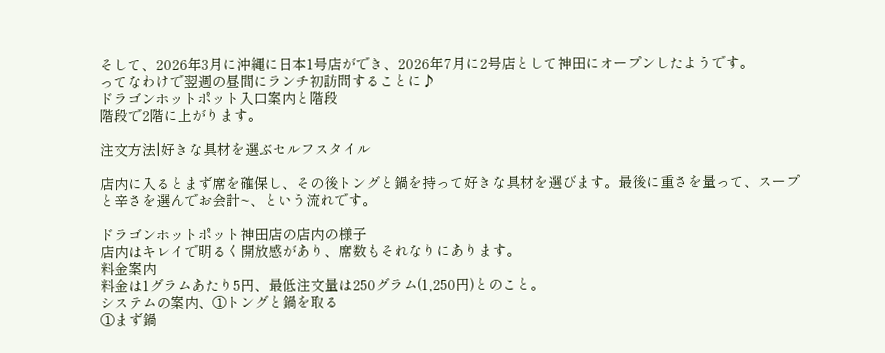そして、2026年3月に沖縄に日本1号店ができ、2026年7月に2号店として神田にオープンしたようです。
ってなわけで翌週の昼間にランチ初訪問することに♪
ドラゴンホットポット入口案内と階段
階段で2階に上がります。

注文方法|好きな具材を選ぶセルフスタイル

店内に入るとまず席を確保し、その後トングと鍋を持って好きな具材を選びます。最後に重さを量って、スープと辛さを選んでお会計~、という流れです。

ドラゴンホットポット神田店の店内の様子
店内はキレイで明るく開放感があり、席数もそれなりにあります。
料金案内
料金は1グラムあたり5円、最低注文量は250グラム(1,250円)とのこと。
システムの案内、①トングと鍋を取る
①まず鍋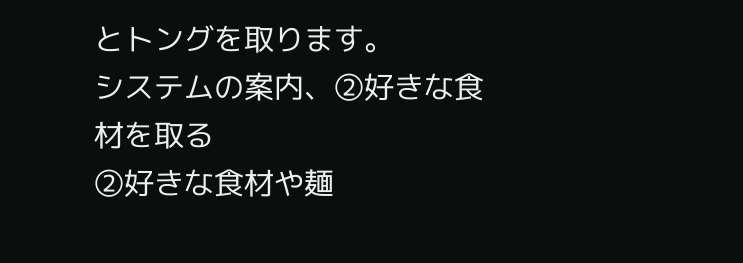とトングを取ります。
システムの案内、②好きな食材を取る
②好きな食材や麺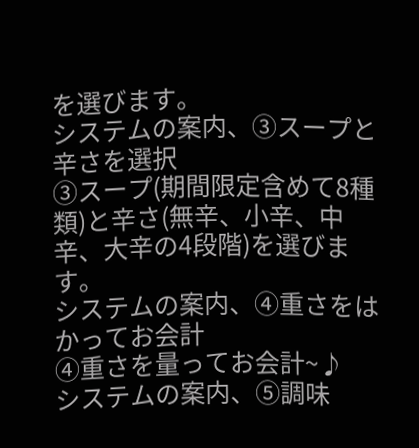を選びます。
システムの案内、③スープと辛さを選択
③スープ(期間限定含めて8種類)と辛さ(無辛、小辛、中辛、大辛の4段階)を選びます。
システムの案内、④重さをはかってお会計
④重さを量ってお会計~♪
システムの案内、⑤調味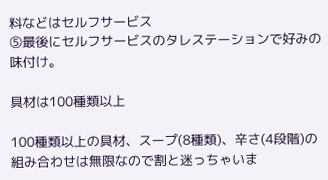料などはセルフサービス
⑤最後にセルフサービスのタレステーションで好みの味付け。

具材は100種類以上

100種類以上の具材、スープ(8種類)、辛さ(4段階)の組み合わせは無限なので割と迷っちゃいま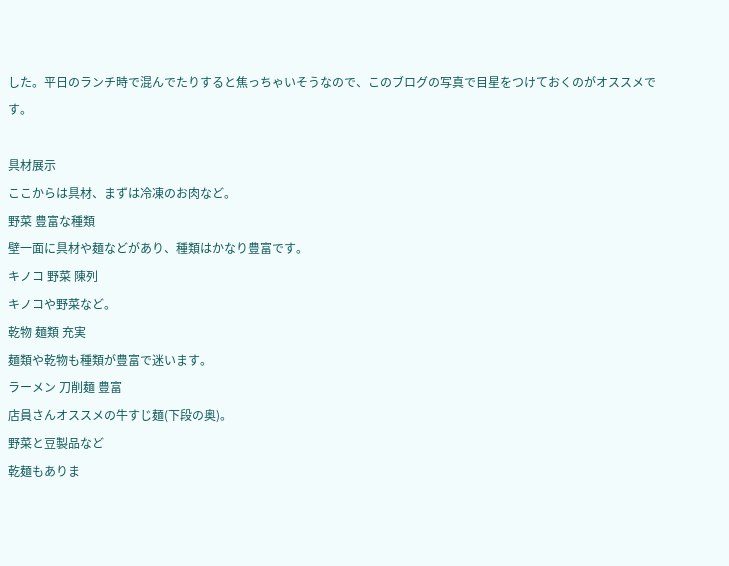した。平日のランチ時で混んでたりすると焦っちゃいそうなので、このブログの写真で目星をつけておくのがオススメです。

具材展示
ここからは具材、まずは冷凍のお肉など。
野菜 豊富な種類
壁一面に具材や麺などがあり、種類はかなり豊富です。
キノコ 野菜 陳列
キノコや野菜など。
乾物 麺類 充実
麺類や乾物も種類が豊富で迷います。
ラーメン 刀削麺 豊富
店員さんオススメの牛すじ麺(下段の奥)。
野菜と豆製品など
乾麺もありま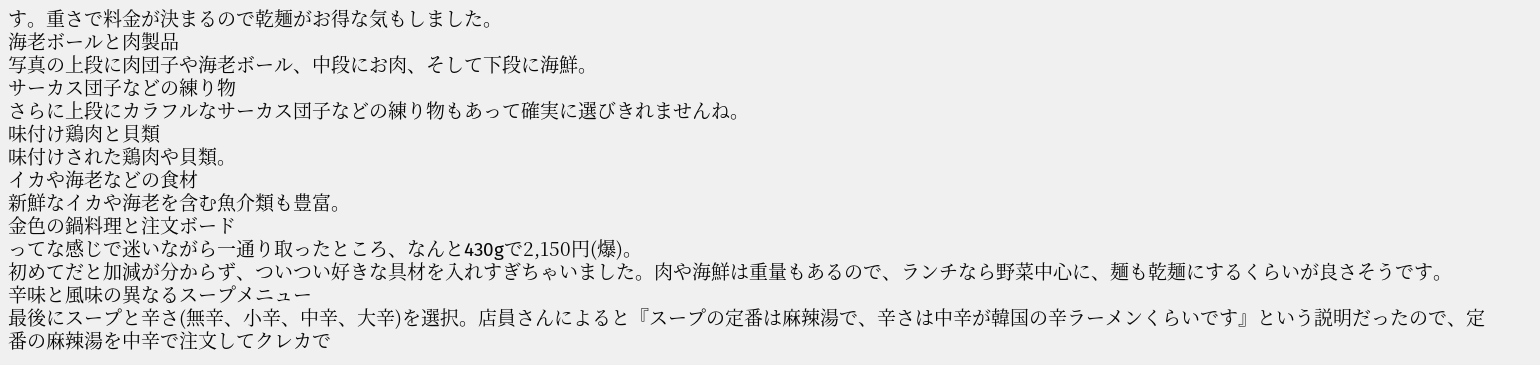す。重さで料金が決まるので乾麺がお得な気もしました。
海老ボールと肉製品
写真の上段に肉団子や海老ボール、中段にお肉、そして下段に海鮮。
サーカス団子などの練り物
さらに上段にカラフルなサーカス団子などの練り物もあって確実に選びきれませんね。
味付け鶏肉と貝類
味付けされた鶏肉や貝類。
イカや海老などの食材
新鮮なイカや海老を含む魚介類も豊富。
金色の鍋料理と注文ボード
ってな感じで迷いながら一通り取ったところ、なんと430gで2,150円(爆)。
初めてだと加減が分からず、ついつい好きな具材を入れすぎちゃいました。肉や海鮮は重量もあるので、ランチなら野菜中心に、麺も乾麺にするくらいが良さそうです。
辛味と風味の異なるスープメニュー
最後にスープと辛さ(無辛、小辛、中辛、大辛)を選択。店員さんによると『スープの定番は麻辣湯で、辛さは中辛が韓国の辛ラーメンくらいです』という説明だったので、定番の麻辣湯を中辛で注文してクレカで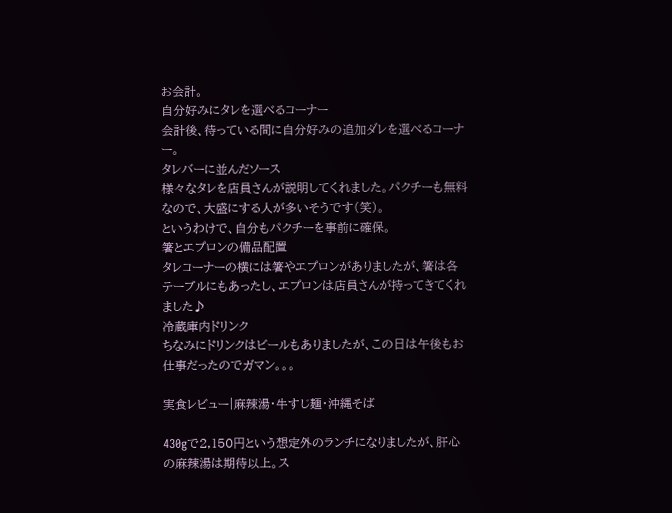お会計。
自分好みにタレを選べるコーナー
会計後、待っている間に自分好みの追加ダレを選べるコーナー。
タレバーに並んだソース
様々なタレを店員さんが説明してくれました。パクチーも無料なので、大盛にする人が多いそうです(笑)。
というわけで、自分もパクチーを事前に確保。
箸とエプロンの備品配置
タレコーナーの横には箸やエプロンがありましたが、箸は各テーブルにもあったし、エプロンは店員さんが持ってきてくれました♪
冷蔵庫内ドリンク
ちなみにドリンクはビールもありましたが、この日は午後もお仕事だったのでガマン。。。

実食レビュー|麻辣湯・牛すじ麺・沖縄そば

430gで2,150円という想定外のランチになりましたが、肝心の麻辣湯は期待以上。ス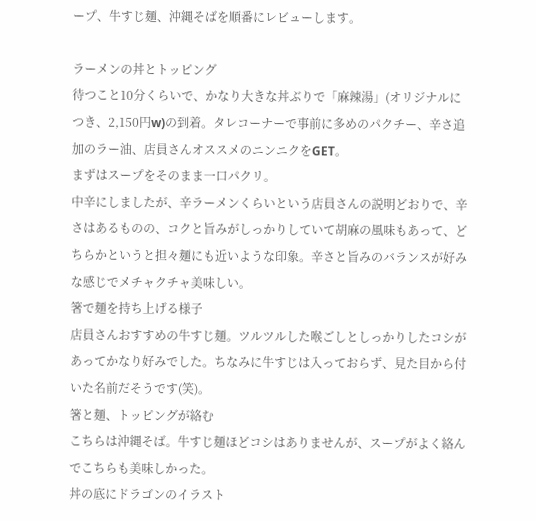ープ、牛すじ麺、沖縄そばを順番にレビューします。

ラーメンの丼とトッピング
待つこと10分くらいで、かなり大きな丼ぶりで「麻辣湯」(オリジナルにつき、2,150円w)の到着。タレコーナーで事前に多めのパクチー、辛さ追加のラー油、店員さんオススメのニンニクをGET。
まずはスープをそのまま一口パクリ。
中辛にしましたが、辛ラーメンくらいという店員さんの説明どおりで、辛さはあるものの、コクと旨みがしっかりしていて胡麻の風味もあって、どちらかというと担々麺にも近いような印象。辛さと旨みのバランスが好みな感じでメチャクチャ美味しい。
箸で麺を持ち上げる様子
店員さんおすすめの牛すじ麺。ツルツルした喉ごしとしっかりしたコシがあってかなり好みでした。ちなみに牛すじは入っておらず、見た目から付いた名前だそうです(笑)。
箸と麺、トッピングが絡む
こちらは沖縄そば。牛すじ麺ほどコシはありませんが、スープがよく絡んでこちらも美味しかった。
丼の底にドラゴンのイラスト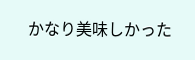かなり美味しかった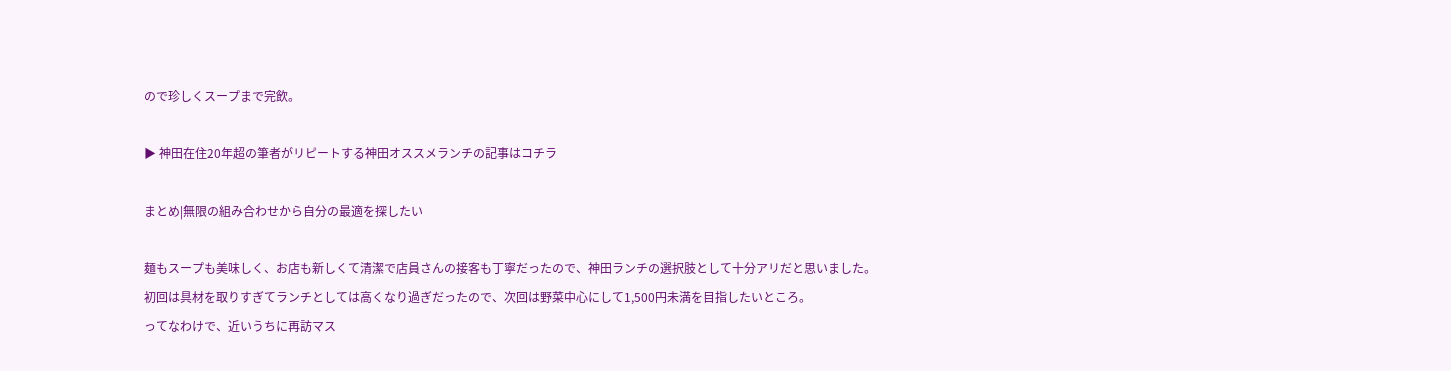ので珍しくスープまで完飲。

▶ 神田在住20年超の筆者がリピートする神田オススメランチの記事はコチラ

まとめ|無限の組み合わせから自分の最適を探したい

麺もスープも美味しく、お店も新しくて清潔で店員さんの接客も丁寧だったので、神田ランチの選択肢として十分アリだと思いました。
初回は具材を取りすぎてランチとしては高くなり過ぎだったので、次回は野菜中心にして1,500円未満を目指したいところ。
ってなわけで、近いうちに再訪マス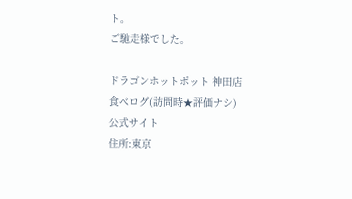ト。
ご馳走様でした。

ドラゴンホットポット 神田店
食べログ(訪問時★評価ナシ)
公式サイト
住所:東京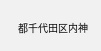都千代田区内神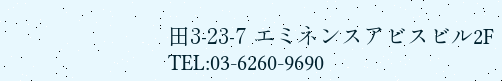田3-23-7 エミネンスアビスビル2F
TEL:03-6260-9690